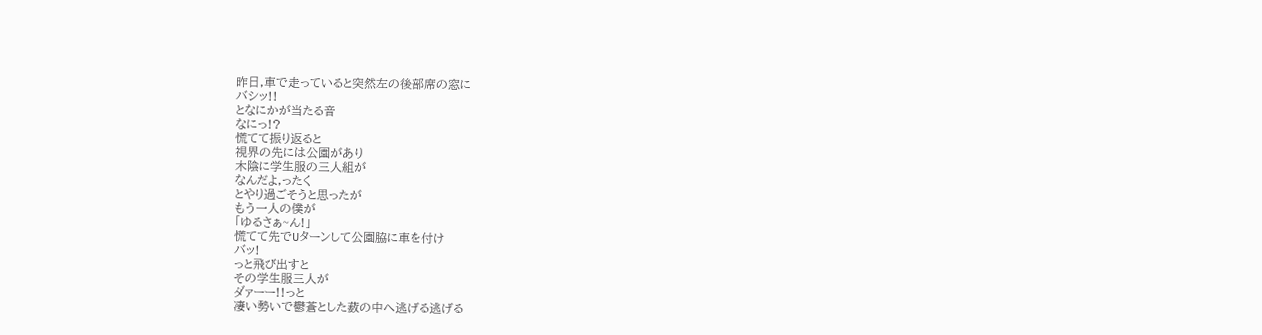昨日,車で走っていると突然左の後部席の窓に
バシッ!!
となにかが当たる音
なにっ!?
慌てて振り返ると
視界の先には公園があり
木陰に学生服の三人組が
なんだよ,ったく
とやり過ごそうと思ったが
もう一人の僕が
「ゆるさぁ~ん!」
慌てて先でUターンして公園脇に車を付け
バッ!
っと飛び出すと
その学生服三人が
ダァーー!!っと
凄い勢いで鬱蒼とした薮の中へ逃げる逃げる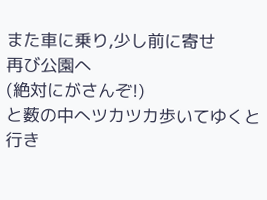また車に乗り,少し前に寄せ
再び公園へ
(絶対にがさんぞ!)
と薮の中へツカツカ歩いてゆくと
行き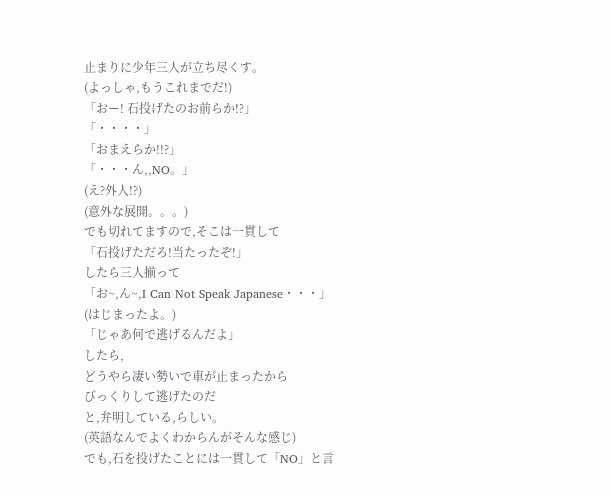止まりに少年三人が立ち尽くす。
(よっしゃ,もうこれまでだ!)
「おー! 石投げたのお前らか!?」
「・・・・」
「おまえらか!!?」
「・・・ん,,NO。」
(え?外人!?)
(意外な展開。。。)
でも切れてますので,そこは一貫して
「石投げただろ!当たったぞ!」
したら三人揃って
「お~,ん~,I Can Not Speak Japanese・・・」
(はじまったよ。)
「じゃあ何で逃げるんだよ」
したら,
どうやら凄い勢いで車が止まったから
びっくりして逃げたのだ
と,弁明している,らしい。
(英語なんでよくわからんがそんな感じ)
でも,石を投げたことには一貫して「NO」と言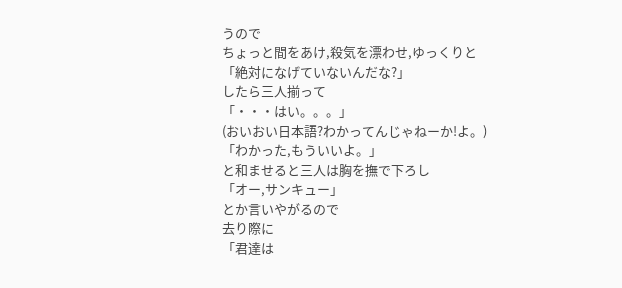うので
ちょっと間をあけ,殺気を漂わせ,ゆっくりと
「絶対になげていないんだな?」
したら三人揃って
「・・・はい。。。」
(おいおい日本語?わかってんじゃねーか!よ。)
「わかった,もういいよ。」
と和ませると三人は胸を撫で下ろし
「オー,サンキュー」
とか言いやがるので
去り際に
「君達は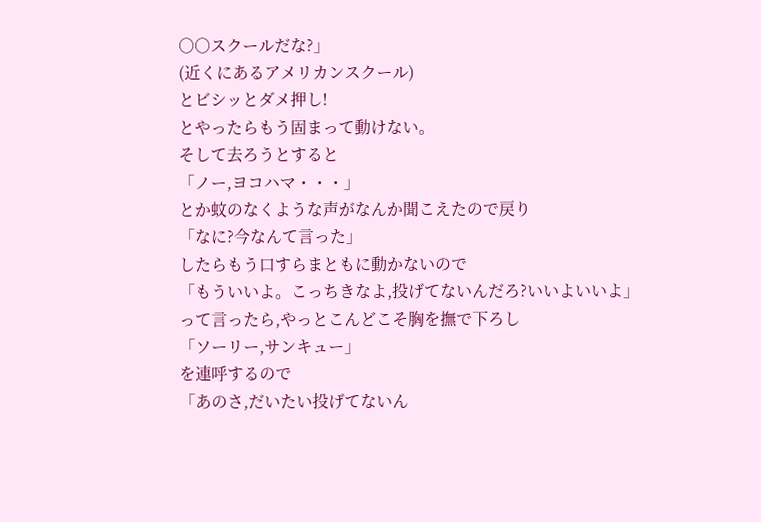○○スクールだな?」
(近くにあるアメリカンスクール)
とビシッとダメ押し!
とやったらもう固まって動けない。
そして去ろうとすると
「ノー,ヨコハマ・・・」
とか蚊のなくような声がなんか聞こえたので戻り
「なに?今なんて言った」
したらもう口すらまともに動かないので
「もういいよ。こっちきなよ,投げてないんだろ?いいよいいよ」
って言ったら,やっとこんどこそ胸を撫で下ろし
「ソーリー,サンキュー」
を連呼するので
「あのさ,だいたい投げてないん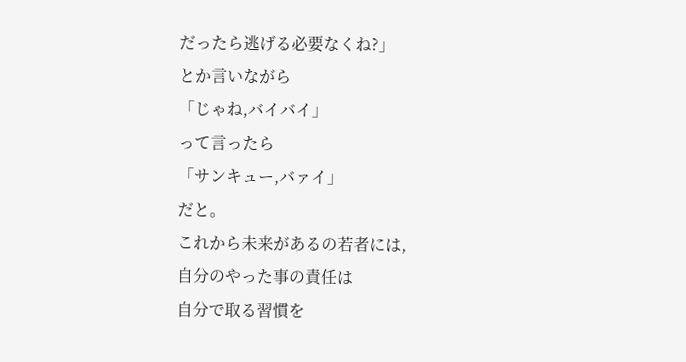だったら逃げる必要なくね?」
とか言いながら
「じゃね,バイバイ」
って言ったら
「サンキュー,バァイ」
だと。
これから未来があるの若者には,
自分のやった事の責任は
自分で取る習慣を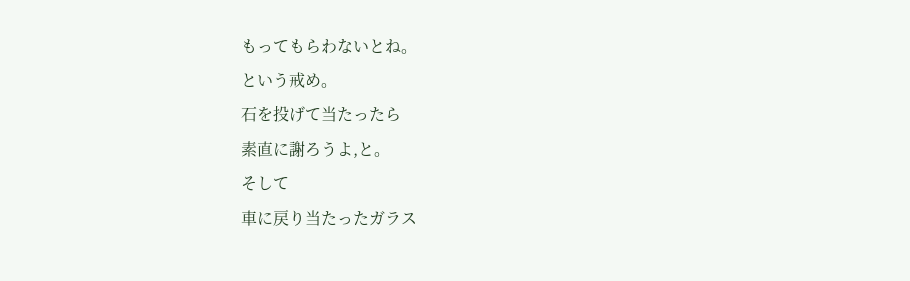もってもらわないとね。
という戒め。
石を投げて当たったら
素直に謝ろうよ,と。
そして
車に戻り当たったガラス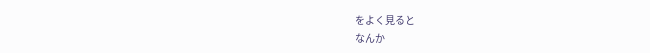をよく見ると
なんか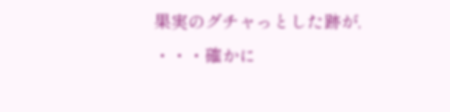果実のグチャっとした跡が,
・・・確かに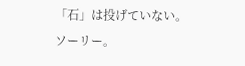「石」は投げていない。
ソーリー。